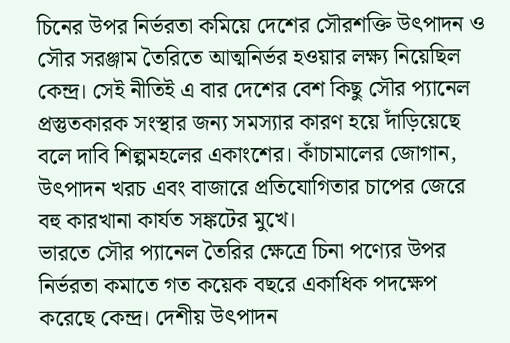চিনের উপর নির্ভরতা কমিয়ে দেশের সৌরশক্তি উৎপাদন ও সৌর সরঞ্জাম তৈরিতে আত্মনির্ভর হওয়ার লক্ষ্য নিয়েছিল কেন্দ্র। সেই নীতিই এ বার দেশের বেশ কিছু সৌর প্যানেল প্রস্তুতকারক সংস্থার জন্য সমস্যার কারণ হয়ে দাঁড়িয়েছে বলে দাবি শিল্পমহলের একাংশের। কাঁচামালের জোগান, উৎপাদন খরচ এবং বাজারে প্রতিযোগিতার চাপের জেরে বহু কারখানা কার্যত সঙ্কটের মুখে।
ভারতে সৌর প্যানেল তৈরির ক্ষেত্রে চিনা পণ্যের উপর নির্ভরতা কমাতে গত কয়েক বছরে একাধিক পদক্ষেপ করেছে কেন্দ্র। দেশীয় উৎপাদন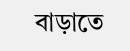বাড়াতে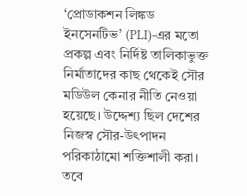‘প্রোডাকশন লিঙ্কড ইনসেনটিভ’ (PLI)-এর মতো প্রকল্প এবং নির্দিষ্ট তালিকাভুক্ত নির্মাতাদের কাছ থেকেই সৌর মডিউল কেনার নীতি নেওয়া হয়েছে। উদ্দেশ্য ছিল দেশের নিজস্ব সৌর-উৎপাদন পরিকাঠামো শক্তিশালী করা।
তবে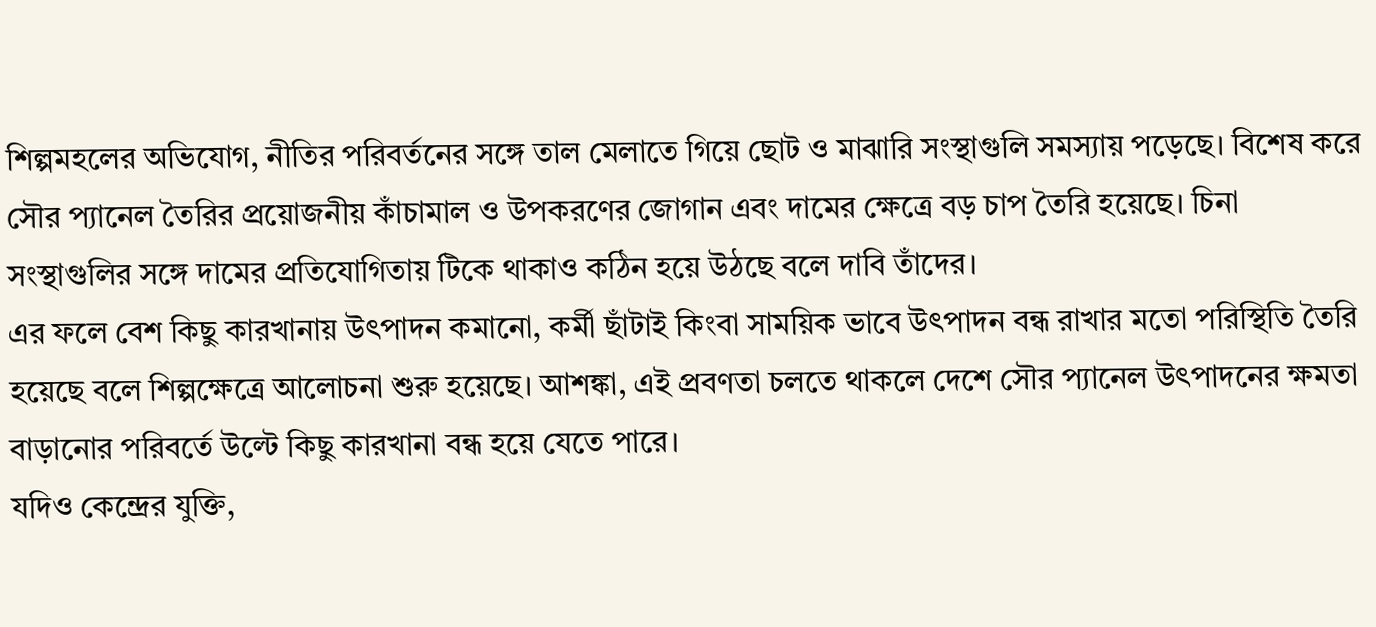শিল্পমহলের অভিযোগ, নীতির পরিবর্তনের সঙ্গে তাল মেলাতে গিয়ে ছোট ও মাঝারি সংস্থাগুলি সমস্যায় পড়েছে। বিশেষ করে সৌর প্যানেল তৈরির প্রয়োজনীয় কাঁচামাল ও উপকরণের জোগান এবং দামের ক্ষেত্রে বড় চাপ তৈরি হয়েছে। চিনা সংস্থাগুলির সঙ্গে দামের প্রতিযোগিতায় টিকে থাকাও কঠিন হয়ে উঠছে বলে দাবি তাঁদের।
এর ফলে বেশ কিছু কারখানায় উৎপাদন কমানো, কর্মী ছাঁটাই কিংবা সাময়িক ভাবে উৎপাদন বন্ধ রাখার মতো পরিস্থিতি তৈরি হয়েছে বলে শিল্পক্ষেত্রে আলোচনা শুরু হয়েছে। আশঙ্কা, এই প্রবণতা চলতে থাকলে দেশে সৌর প্যানেল উৎপাদনের ক্ষমতা বাড়ানোর পরিবর্তে উল্টে কিছু কারখানা বন্ধ হয়ে যেতে পারে।
যদিও কেন্দ্রের যুক্তি,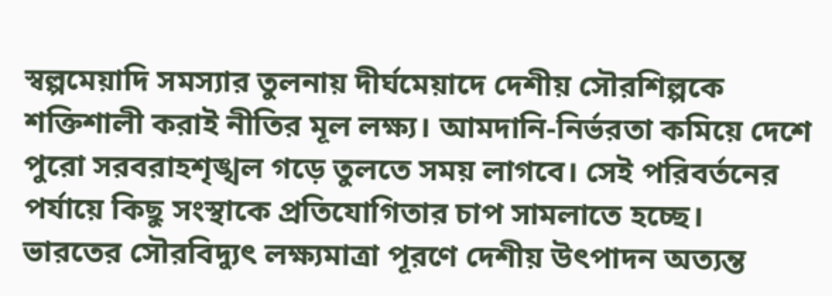স্বল্পমেয়াদি সমস্যার তুলনায় দীর্ঘমেয়াদে দেশীয় সৌরশিল্পকে শক্তিশালী করাই নীতির মূল লক্ষ্য। আমদানি-নির্ভরতা কমিয়ে দেশে পুরো সরবরাহশৃঙ্খল গড়ে তুলতে সময় লাগবে। সেই পরিবর্তনের পর্যায়ে কিছু সংস্থাকে প্রতিযোগিতার চাপ সামলাতে হচ্ছে।
ভারতের সৌরবিদ্যুৎ লক্ষ্যমাত্রা পূরণে দেশীয় উৎপাদন অত্যন্ত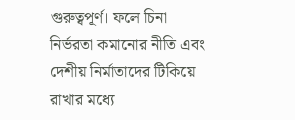গুরুত্বপূর্ণ। ফলে চিনা নির্ভরতা কমানোর নীতি এবং দেশীয় নির্মাতাদের টিকিয়ে রাখার মধ্যে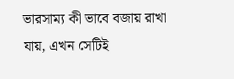ভারসাম্য কী ভাবে বজায় রাখা যায়, এখন সেটিই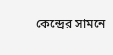কেন্দ্রের সামনে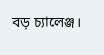বড় চ্যালেঞ্জ।